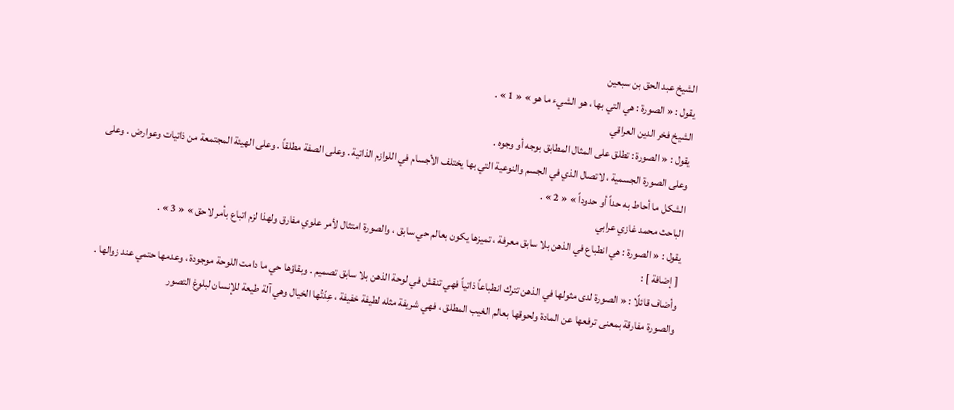الشيخ عبد الحق بن سبعين
يقول : « الصورة : هي التي بها ، هو الشيء ما هو » « 1 » .
الشيخ فخر الدين العراقي
يقول : « الصورة : تطلق على المثال المطابق بوجه أو وجوه .
وعلى الصورة الجسمية ، لاتصال الذي في الجسم والنوعية التي بها يختلف الأجسام في اللوازم الذاتية . وعلى الصفة مطلقاً . وعلى الهيئة المجتمعة من ذاتيات وعوارض . وعلى الشكل ما أحاط به حداً أو حدوداً » « 2 » .
الباحث محمد غازي عرابي
يقول : « الصورة : هي انطباع في الذهن بلا سابق معرفة ، تميزها يكون بعالم حي سابق ، والصورة امتثال لأمر علوي مفارق ولهذا لزم اتباع بأمر لاحق » « 3 » .
[ إضافة ] :
وأضاف قائلًا : « الصورة لدى مثولها في الذهن تترك انطباعاً ذاتياً فهي تنقش في لوحة الذهن بلا سابق تصميم . وبقاؤها حي ما دامت اللوحة موجودة ، وعدمها حتمي عند زوالها .
والصورة مفارقة بمعنى ترفعها عن المادة ولحوقها بعالم الغيب المطلق ، فهي شريفة مثله لطيفة خفيفة ، عِدّتُها الخيال وهي آلة طيعة للإنسان لبلوغ التصور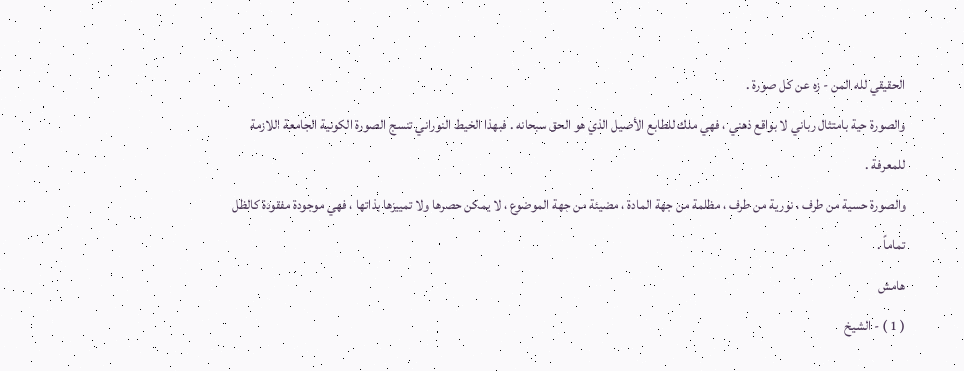الحقيقي لله المن - زه عن كل صورة .
والصورة حية بامتثال رباني لا بواقع ذهني ، فهي ملك للطابع الأصيل الذي هو الحق سبحانه . فبهذا الخيط النوراني تنسج الصورة الكونية الجامعة اللازمة للمعرفة .
والصورة حسية من طرف ، نورية من طرف ، مظلمة من جهة المادة ، مضيئة من جهة الموضوع ، لا يمكن حصرها ولا تمييزها بذاتها ، فهي موجودة مفقودة كالظل تماماً .
هامش
( 1 ) - الشيخ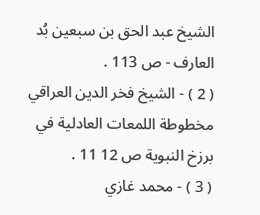الشيخ عبد الحق بن سبعين بُد العارف - ص 113 .
( 2 ) - الشيخ فخر الدين العراقي مخطوطة اللمعات العادلية في برزخ النبوية ص 12 11 .
( 3 ) - محمد غازي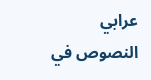عرابي النصوص في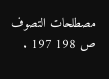مصطلحات التصوف ص 198 197 .